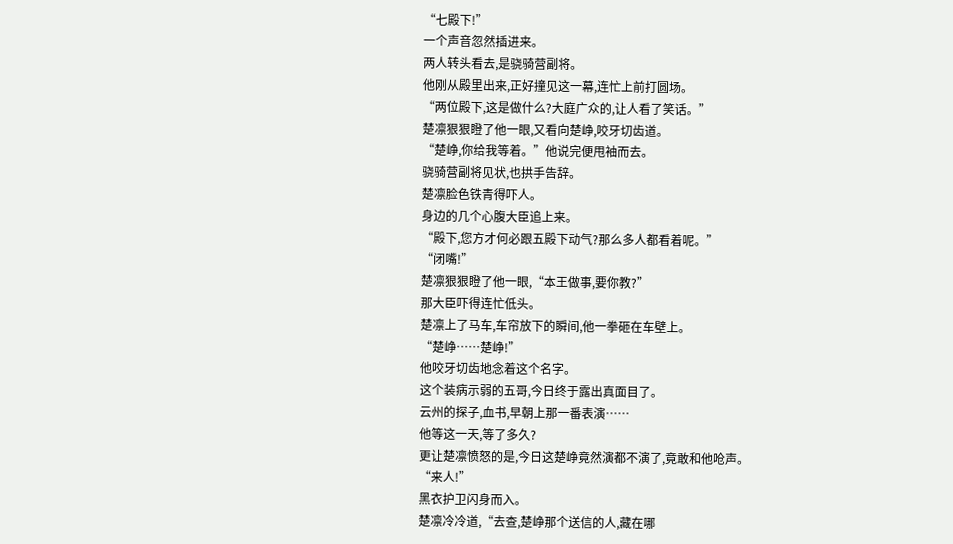“七殿下!”
一个声音忽然插进来。
两人转头看去,是骁骑营副将。
他刚从殿里出来,正好撞见这一幕,连忙上前打圆场。
“两位殿下,这是做什么?大庭广众的,让人看了笑话。”
楚凛狠狠瞪了他一眼,又看向楚峥,咬牙切齿道。
“楚峥,你给我等着。”他说完便甩袖而去。
骁骑营副将见状,也拱手告辞。
楚凛脸色铁青得吓人。
身边的几个心腹大臣追上来。
“殿下,您方才何必跟五殿下动气?那么多人都看着呢。”
“闭嘴!”
楚凛狠狠瞪了他一眼,“本王做事,要你教?”
那大臣吓得连忙低头。
楚凛上了马车,车帘放下的瞬间,他一拳砸在车壁上。
“楚峥……楚峥!”
他咬牙切齿地念着这个名字。
这个装病示弱的五哥,今日终于露出真面目了。
云州的探子,血书,早朝上那一番表演……
他等这一天,等了多久?
更让楚凛愤怒的是,今日这楚峥竟然演都不演了,竟敢和他呛声。
“来人!”
黑衣护卫闪身而入。
楚凛冷冷道,“去查,楚峥那个送信的人,藏在哪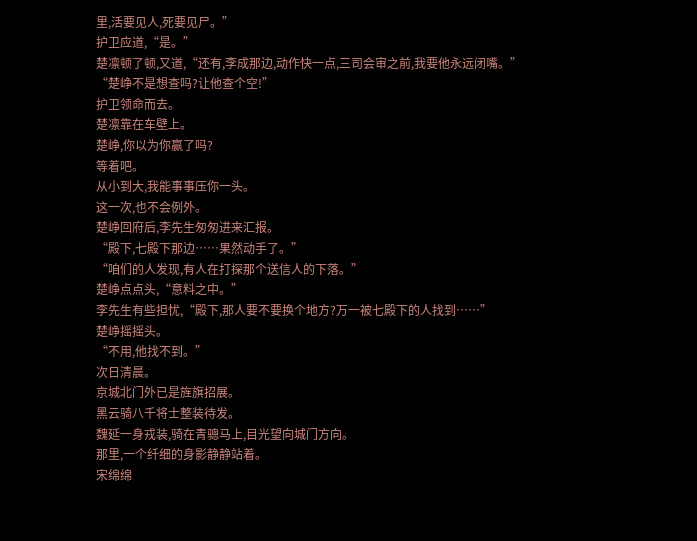里,活要见人,死要见尸。”
护卫应道,“是。”
楚凛顿了顿,又道,“还有,李成那边,动作快一点,三司会审之前,我要他永远闭嘴。”
“楚峥不是想查吗?让他查个空!”
护卫领命而去。
楚凛靠在车壁上。
楚峥,你以为你赢了吗?
等着吧。
从小到大,我能事事压你一头。
这一次,也不会例外。
楚峥回府后,李先生匆匆进来汇报。
“殿下,七殿下那边……果然动手了。”
“咱们的人发现,有人在打探那个送信人的下落。”
楚峥点点头,“意料之中。”
李先生有些担忧,“殿下,那人要不要换个地方?万一被七殿下的人找到……”
楚峥摇摇头。
“不用,他找不到。”
次日清晨。
京城北门外已是旌旗招展。
黑云骑八千将士整装待发。
魏延一身戎装,骑在青骢马上,目光望向城门方向。
那里,一个纤细的身影静静站着。
宋绵绵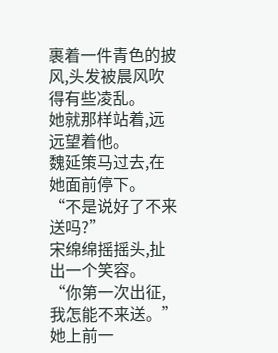裹着一件青色的披风,头发被晨风吹得有些凌乱。
她就那样站着,远远望着他。
魏延策马过去,在她面前停下。
“不是说好了不来送吗?”
宋绵绵摇摇头,扯出一个笑容。
“你第一次出征,我怎能不来送。”
她上前一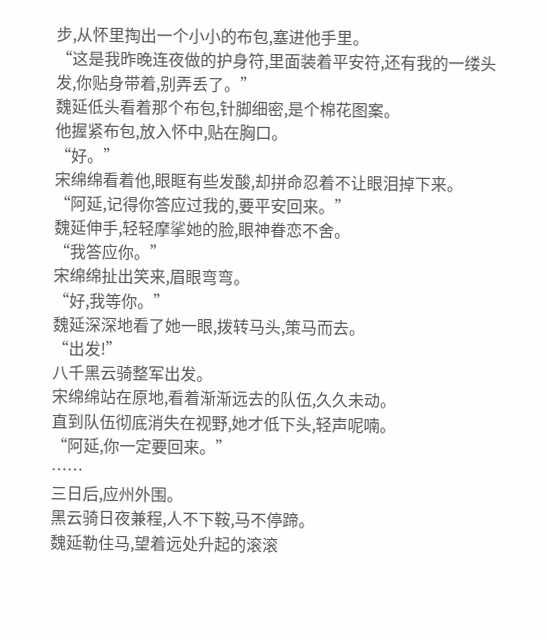步,从怀里掏出一个小小的布包,塞进他手里。
“这是我昨晚连夜做的护身符,里面装着平安符,还有我的一缕头发,你贴身带着,别弄丢了。”
魏延低头看着那个布包,针脚细密,是个棉花图案。
他握紧布包,放入怀中,贴在胸口。
“好。”
宋绵绵看着他,眼眶有些发酸,却拼命忍着不让眼泪掉下来。
“阿延,记得你答应过我的,要平安回来。”
魏延伸手,轻轻摩挲她的脸,眼神眷恋不舍。
“我答应你。”
宋绵绵扯出笑来,眉眼弯弯。
“好,我等你。”
魏延深深地看了她一眼,拨转马头,策马而去。
“出发!”
八千黑云骑整军出发。
宋绵绵站在原地,看着渐渐远去的队伍,久久未动。
直到队伍彻底消失在视野,她才低下头,轻声呢喃。
“阿延,你一定要回来。”
……
三日后,应州外围。
黑云骑日夜兼程,人不下鞍,马不停蹄。
魏延勒住马,望着远处升起的滚滚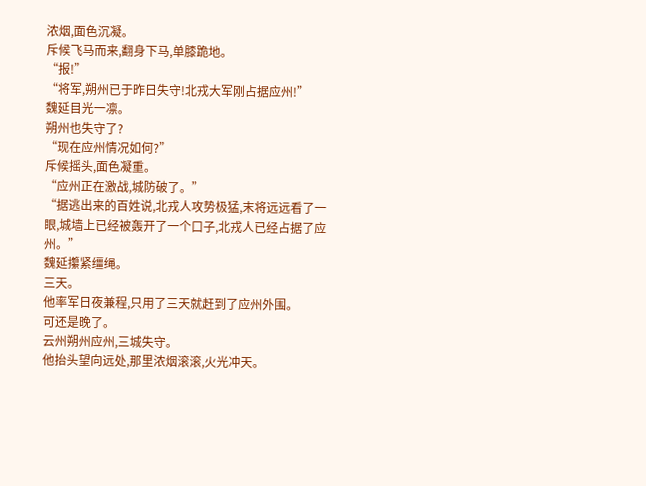浓烟,面色沉凝。
斥候飞马而来,翻身下马,单膝跪地。
“报!”
“将军,朔州已于昨日失守!北戎大军刚占据应州!”
魏延目光一凛。
朔州也失守了?
“现在应州情况如何?”
斥候摇头,面色凝重。
“应州正在激战,城防破了。”
“据逃出来的百姓说,北戎人攻势极猛,末将远远看了一眼,城墙上已经被轰开了一个口子,北戎人已经占据了应州。”
魏延攥紧缰绳。
三天。
他率军日夜兼程,只用了三天就赶到了应州外围。
可还是晚了。
云州朔州应州,三城失守。
他抬头望向远处,那里浓烟滚滚,火光冲天。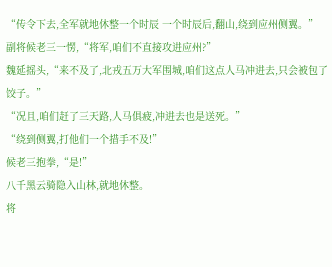“传令下去,全军就地休整一个时辰 一个时辰后,翻山,绕到应州侧翼。”
副将候老三一愣,“将军,咱们不直接攻进应州?”
魏延摇头,“来不及了,北戎五万大军围城,咱们这点人马冲进去,只会被包了饺子。”
“况且,咱们赶了三天路,人马俱疲,冲进去也是送死。”
“绕到侧翼,打他们一个措手不及!”
候老三抱拳,“是!”
八千黑云骑隐入山林,就地休整。
将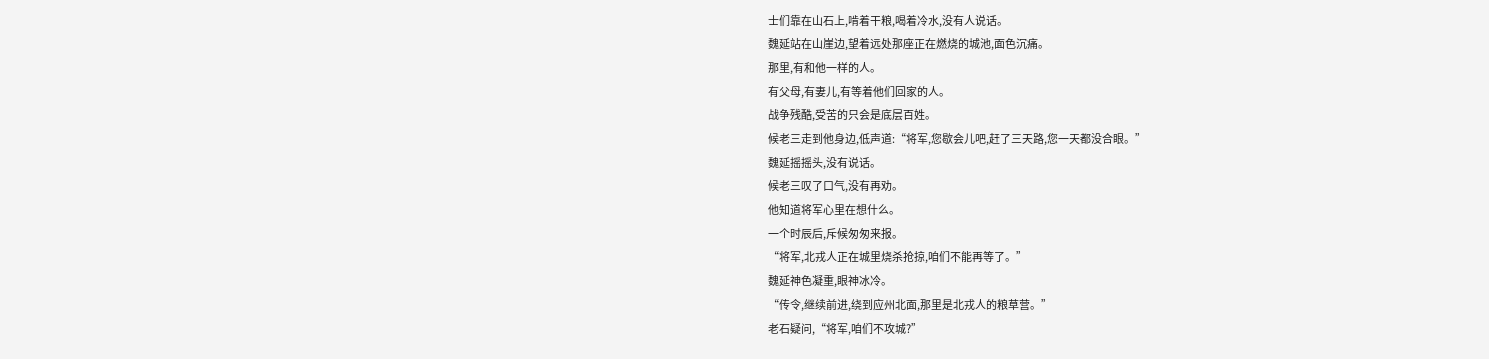士们靠在山石上,啃着干粮,喝着冷水,没有人说话。
魏延站在山崖边,望着远处那座正在燃烧的城池,面色沉痛。
那里,有和他一样的人。
有父母,有妻儿,有等着他们回家的人。
战争残酷,受苦的只会是底层百姓。
候老三走到他身边,低声道:“将军,您歇会儿吧,赶了三天路,您一天都没合眼。”
魏延摇摇头,没有说话。
候老三叹了口气,没有再劝。
他知道将军心里在想什么。
一个时辰后,斥候匆匆来报。
“将军,北戎人正在城里烧杀抢掠,咱们不能再等了。”
魏延神色凝重,眼神冰冷。
“传令,继续前进,绕到应州北面,那里是北戎人的粮草营。”
老石疑问,“将军,咱们不攻城?”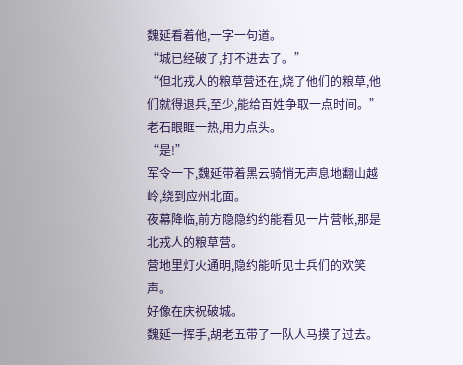魏延看着他,一字一句道。
“城已经破了,打不进去了。”
“但北戎人的粮草营还在,烧了他们的粮草,他们就得退兵,至少,能给百姓争取一点时间。”
老石眼眶一热,用力点头。
“是!”
军令一下,魏延带着黑云骑悄无声息地翻山越岭,绕到应州北面。
夜幕降临,前方隐隐约约能看见一片营帐,那是北戎人的粮草营。
营地里灯火通明,隐约能听见士兵们的欢笑声。
好像在庆祝破城。
魏延一挥手,胡老五带了一队人马摸了过去。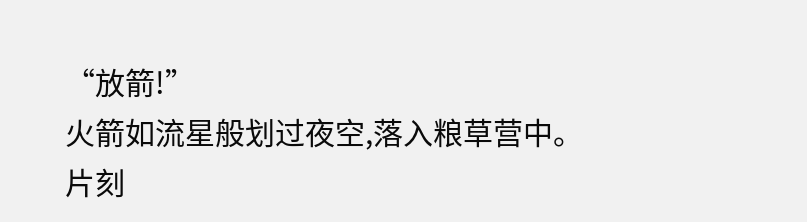“放箭!”
火箭如流星般划过夜空,落入粮草营中。
片刻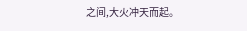之间,大火冲天而起。